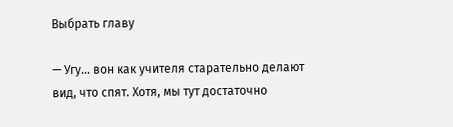Выбрать главу

— Угу… вон как учителя старательно делают вид, что спят. Хотя, мы тут достаточно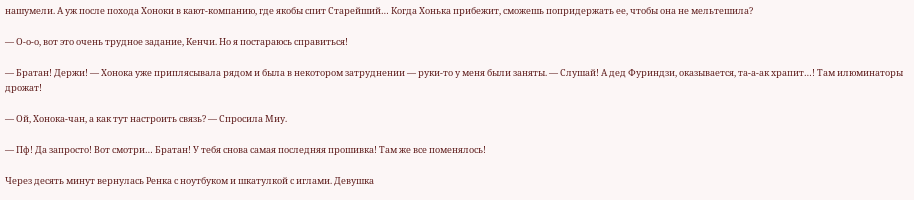нашумели. А уж после похода Хоноки в кают-компанию, где якобы спит Старейший… Когда Хонька прибежит, сможешь попридержать ее, чтобы она не мельтешила?

— О-о-о, вот это очень трудное задание, Кенчи. Но я постараюсь справиться!

— Братан! Держи! — Хонока уже приплясывала рядом и была в некотором затруднении — руки-то у меня были заняты. — Слушай! А дед Фуриндзи, оказывается, та-а-ак храпит…! Там илюминаторы дрожат!

— Ой, Хонока-чан, а как тут настроить связь? — Спросила Миу.

— Пф! Да запросто! Вот смотри… Братан! У тебя снова самая последняя прошивка! Там же все поменялось!

Через десять минут вернулась Ренка с ноутбуком и шкатулкой с иглами. Девушка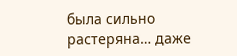была сильно растеряна… даже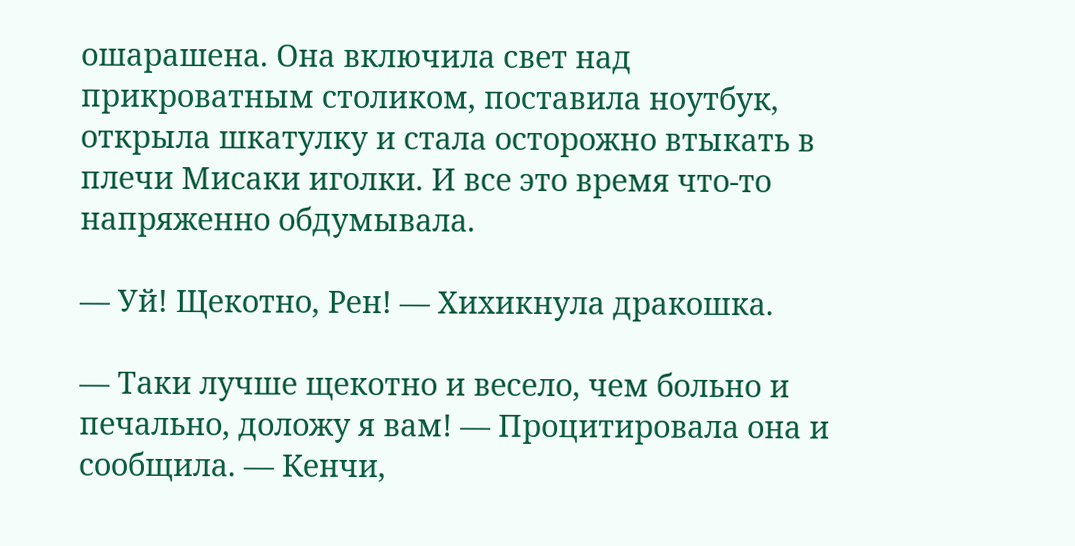ошарашена. Она включила свет над прикроватным столиком, поставила ноутбук, открыла шкатулку и стала осторожно втыкать в плечи Мисаки иголки. И все это время что-то напряженно обдумывала.

— Уй! Щекотно, Рен! — Хихикнула дракошка.

— Таки лучше щекотно и весело, чем больно и печально, доложу я вам! — Процитировала она и сообщила. — Кенчи,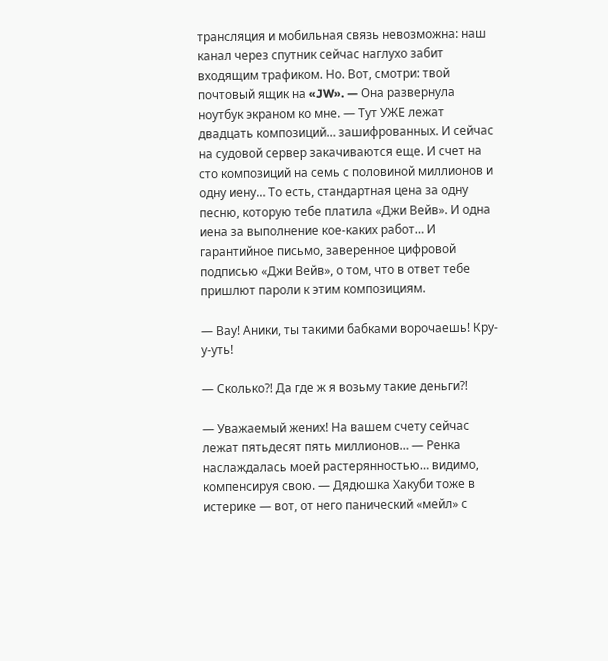трансляция и мобильная связь невозможна: наш канал через спутник сейчас наглухо забит входящим трафиком. Но. Вот, смотри: твой почтовый ящик на «JW». — Она развернула ноутбук экраном ко мне. — Тут УЖЕ лежат двадцать композиций… зашифрованных. И сейчас на судовой сервер закачиваются еще. И счет на сто композиций на семь с половиной миллионов и одну иену… То есть, стандартная цена за одну песню, которую тебе платила «Джи Вейв». И одна иена за выполнение кое-каких работ… И гарантийное письмо, заверенное цифровой подписью «Джи Вейв», о том, что в ответ тебе пришлют пароли к этим композициям.

— Вау! Аники, ты такими бабками ворочаешь! Кру-у-уть!

— Сколько?! Да где ж я возьму такие деньги?!

— Уважаемый жених! На вашем счету сейчас лежат пятьдесят пять миллионов… — Ренка наслаждалась моей растерянностью… видимо, компенсируя свою. — Дядюшка Хакуби тоже в истерике — вот, от него панический «мейл» с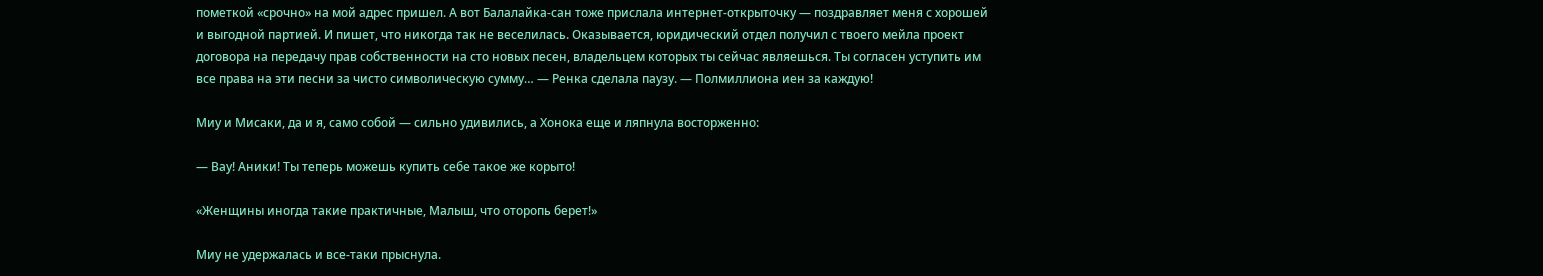пометкой «срочно» на мой адрес пришел. А вот Балалайка-сан тоже прислала интернет-открыточку — поздравляет меня с хорошей и выгодной партией. И пишет, что никогда так не веселилась. Оказывается, юридический отдел получил с твоего мейла проект договора на передачу прав собственности на сто новых песен, владельцем которых ты сейчас являешься. Ты согласен уступить им все права на эти песни за чисто символическую сумму… — Ренка сделала паузу. — Полмиллиона иен за каждую!

Миу и Мисаки, да и я, само собой — сильно удивились, а Хонока еще и ляпнула восторженно:

— Вау! Аники! Ты теперь можешь купить себе такое же корыто!

«Женщины иногда такие практичные, Малыш, что оторопь берет!»

Миу не удержалась и все-таки прыснула.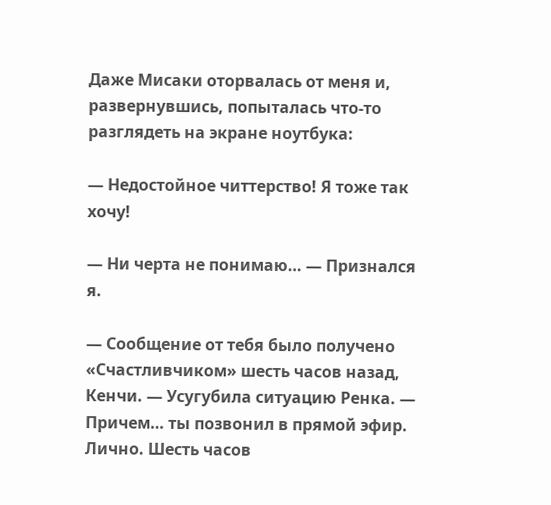Даже Мисаки оторвалась от меня и, развернувшись, попыталась что-то разглядеть на экране ноутбука:

— Недостойное читтерство! Я тоже так хочу!

— Ни черта не понимаю… — Признался я.

— Сообщение от тебя было получено «Счастливчиком» шесть часов назад, Кенчи. — Усугубила ситуацию Ренка. — Причем… ты позвонил в прямой эфир. Лично. Шесть часов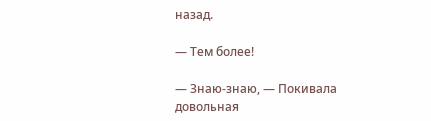назад.

— Тем более!

— Знаю-знаю, — Покивала довольная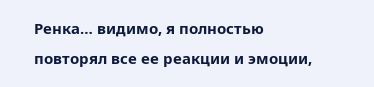Ренка… видимо, я полностью повторял все ее реакции и эмоции,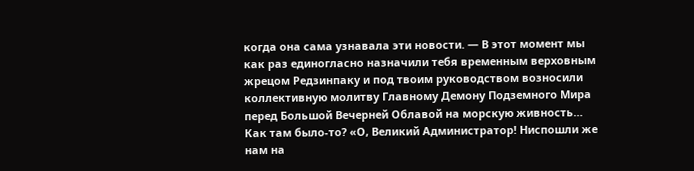когда она сама узнавала эти новости. — В этот момент мы как раз единогласно назначили тебя временным верховным жрецом Редзинпаку и под твоим руководством возносили коллективную молитву Главному Демону Подземного Мира перед Большой Вечерней Облавой на морскую живность… Как там было-то? «О, Великий Администратор! Ниспошли же нам на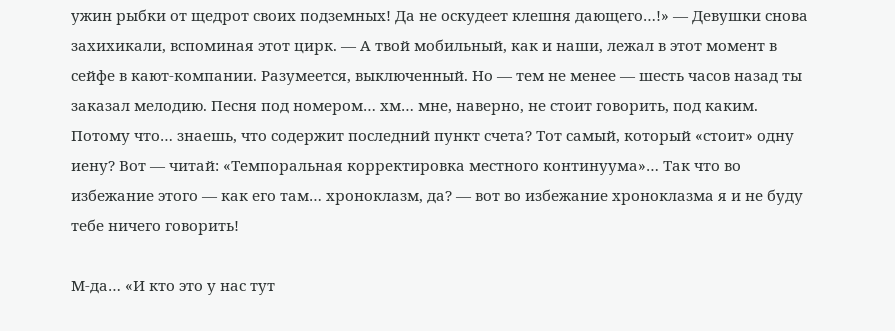ужин рыбки от щедрот своих подземных! Да не оскудеет клешня дающего…!» — Девушки снова захихикали, вспоминая этот цирк. — А твой мобильный, как и наши, лежал в этот момент в сейфе в кают-компании. Разумеется, выключенный. Но — тем не менее — шесть часов назад ты заказал мелодию. Песня под номером… хм… мне, наверно, не стоит говорить, под каким. Потому что… знаешь, что содержит последний пункт счета? Тот самый, который «стоит» одну иену? Вот — читай: «Темпоральная корректировка местного континуума»… Так что во избежание этого — как его там… хроноклазм, да? — вот во избежание хроноклазма я и не буду тебе ничего говорить!

М-да… «И кто это у нас тут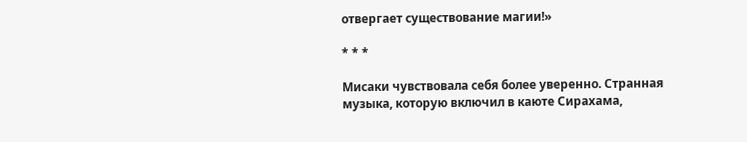отвергает существование магии!»

* * *

Мисаки чувствовала себя более уверенно. Странная музыка, которую включил в каюте Сирахама,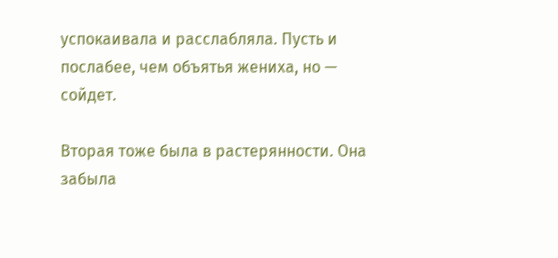успокаивала и расслабляла. Пусть и послабее, чем объятья жениха, но — сойдет.

Вторая тоже была в растерянности. Она забыла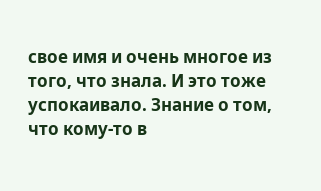свое имя и очень многое из того, что знала. И это тоже успокаивало. Знание о том, что кому-то в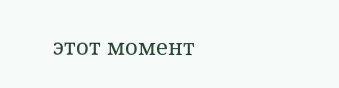этот момент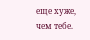еще хуже, чем тебе.